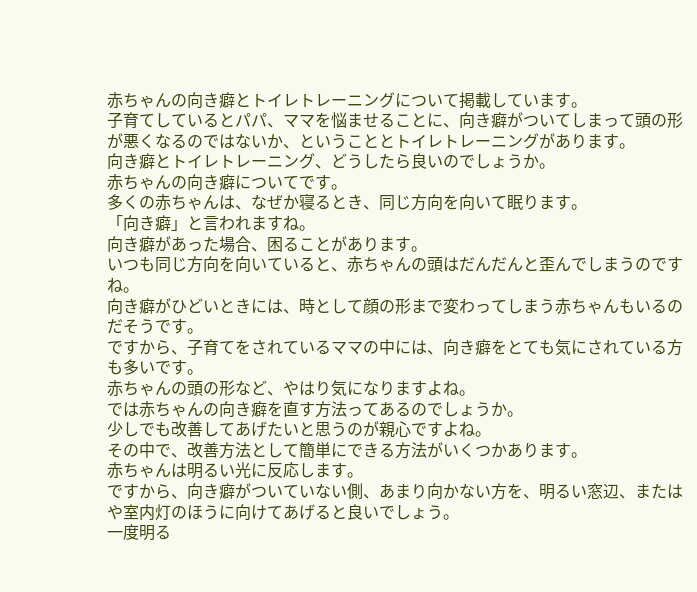赤ちゃんの向き癖とトイレトレーニングについて掲載しています。
子育てしているとパパ、ママを悩ませることに、向き癖がついてしまって頭の形が悪くなるのではないか、ということとトイレトレーニングがあります。
向き癖とトイレトレーニング、どうしたら良いのでしょうか。
赤ちゃんの向き癖についてです。
多くの赤ちゃんは、なぜか寝るとき、同じ方向を向いて眠ります。
「向き癖」と言われますね。
向き癖があった場合、困ることがあります。
いつも同じ方向を向いていると、赤ちゃんの頭はだんだんと歪んでしまうのですね。
向き癖がひどいときには、時として顔の形まで変わってしまう赤ちゃんもいるのだそうです。
ですから、子育てをされているママの中には、向き癖をとても気にされている方も多いです。
赤ちゃんの頭の形など、やはり気になりますよね。
では赤ちゃんの向き癖を直す方法ってあるのでしょうか。
少しでも改善してあげたいと思うのが親心ですよね。
その中で、改善方法として簡単にできる方法がいくつかあります。
赤ちゃんは明るい光に反応します。
ですから、向き癖がついていない側、あまり向かない方を、明るい窓辺、またはや室内灯のほうに向けてあげると良いでしょう。
一度明る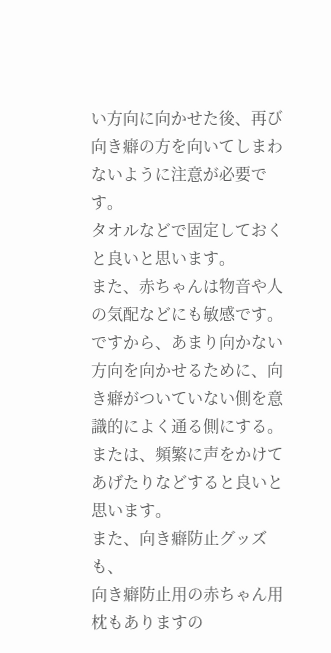い方向に向かせた後、再び向き癖の方を向いてしまわないように注意が必要です。
タオルなどで固定しておくと良いと思います。
また、赤ちゃんは物音や人の気配などにも敏感です。
ですから、あまり向かない方向を向かせるために、向き癖がついていない側を意識的によく通る側にする。
または、頻繁に声をかけてあげたりなどすると良いと思います。
また、向き癖防止グッズも、
向き癖防止用の赤ちゃん用枕もありますの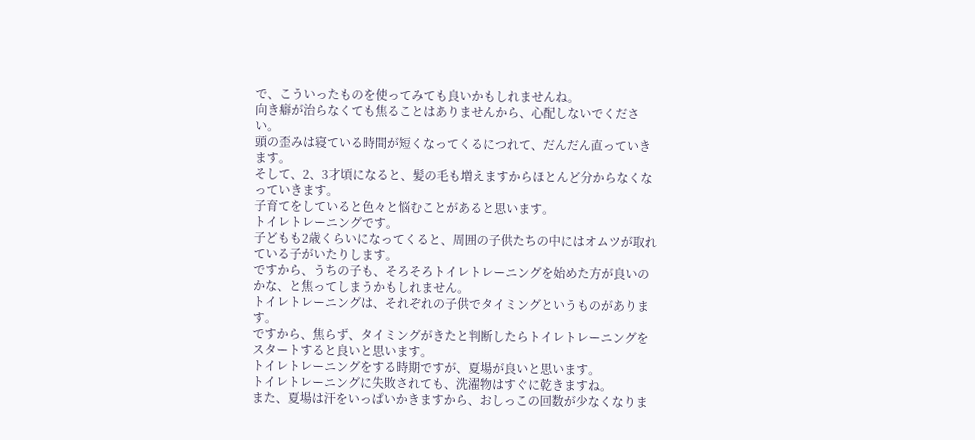で、こういったものを使ってみても良いかもしれませんね。
向き癖が治らなくても焦ることはありませんから、心配しないでください。
頭の歪みは寝ている時間が短くなってくるにつれて、だんだん直っていきます。
そして、2、3才頃になると、髪の毛も増えますからほとんど分からなくなっていきます。
子育てをしていると色々と悩むことがあると思います。
トイレトレーニングです。
子どもも2歳くらいになってくると、周囲の子供たちの中にはオムツが取れている子がいたりします。
ですから、うちの子も、そろそろトイレトレーニングを始めた方が良いのかな、と焦ってしまうかもしれません。
トイレトレーニングは、それぞれの子供でタイミングというものがあります。
ですから、焦らず、タイミングがきたと判断したらトイレトレーニングをスタートすると良いと思います。
トイレトレーニングをする時期ですが、夏場が良いと思います。
トイレトレーニングに失敗されても、洗濯物はすぐに乾きますね。
また、夏場は汗をいっぱいかきますから、おしっこの回数が少なくなりま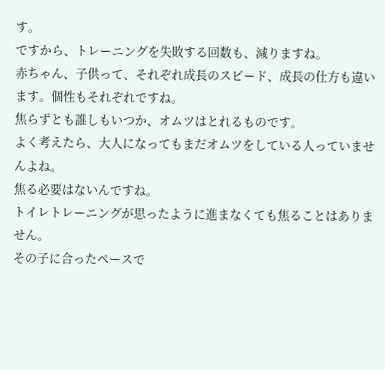す。
ですから、トレーニングを失敗する回数も、減りますね。
赤ちゃん、子供って、それぞれ成長のスピード、成長の仕方も違います。個性もそれぞれですね。
焦らずとも誰しもいつか、オムツはとれるものです。
よく考えたら、大人になってもまだオムツをしている人っていませんよね。
焦る必要はないんですね。
トイレトレーニングが思ったように進まなくても焦ることはありません。
その子に合ったペースで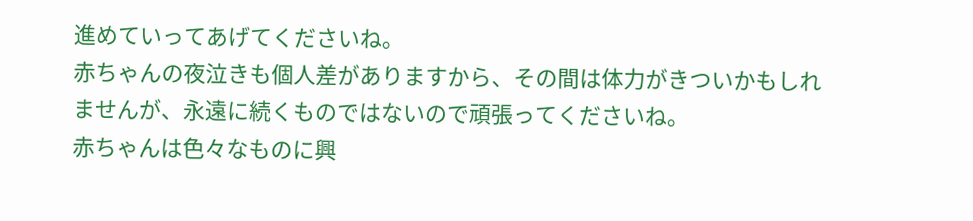進めていってあげてくださいね。
赤ちゃんの夜泣きも個人差がありますから、その間は体力がきついかもしれませんが、永遠に続くものではないので頑張ってくださいね。
赤ちゃんは色々なものに興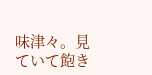味津々。見ていて飽き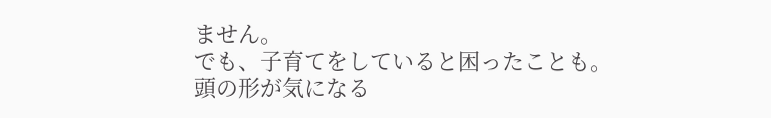ません。
でも、子育てをしていると困ったことも。
頭の形が気になる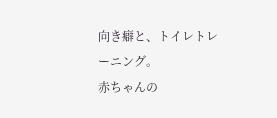向き癖と、トイレトレーニング。
赤ちゃんの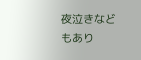夜泣きなどもあり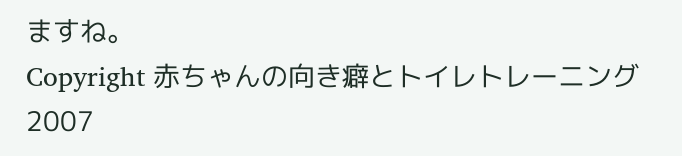ますね。
Copyright 赤ちゃんの向き癖とトイレトレーニング 2007